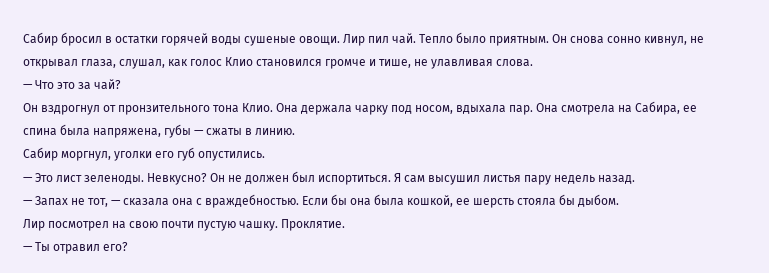Сабир бросил в остатки горячей воды сушеные овощи. Лир пил чай. Тепло было приятным. Он снова сонно кивнул, не открывал глаза, слушал, как голос Клио становился громче и тише, не улавливая слова.
— Что это за чай?
Он вздрогнул от пронзительного тона Клио. Она держала чарку под носом, вдыхала пар. Она смотрела на Сабира, ее спина была напряжена, губы — сжаты в линию.
Сабир моргнул, уголки его губ опустились.
— Это лист зеленоды. Невкусно? Он не должен был испортиться. Я сам высушил листья пару недель назад.
— Запах не тот, — сказала она с враждебностью. Если бы она была кошкой, ее шерсть стояла бы дыбом.
Лир посмотрел на свою почти пустую чашку. Проклятие.
— Ты отравил его?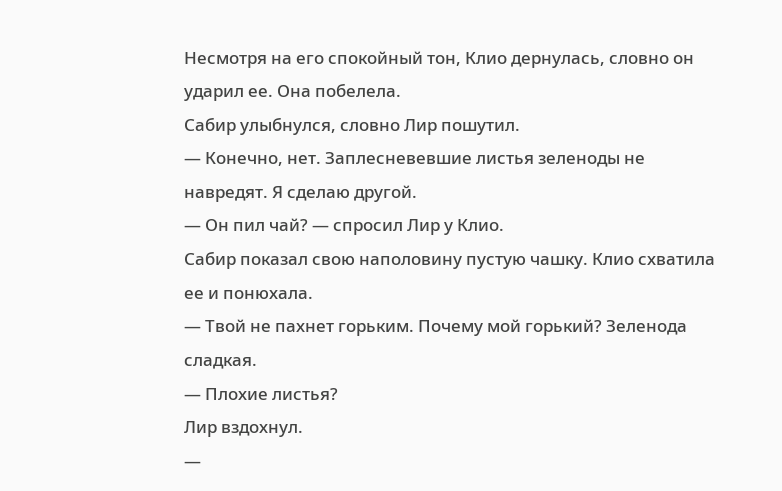Несмотря на его спокойный тон, Клио дернулась, словно он ударил ее. Она побелела.
Сабир улыбнулся, словно Лир пошутил.
— Конечно, нет. Заплесневевшие листья зеленоды не навредят. Я сделаю другой.
— Он пил чай? — спросил Лир у Клио.
Сабир показал свою наполовину пустую чашку. Клио схватила ее и понюхала.
— Твой не пахнет горьким. Почему мой горький? Зеленода сладкая.
— Плохие листья?
Лир вздохнул.
—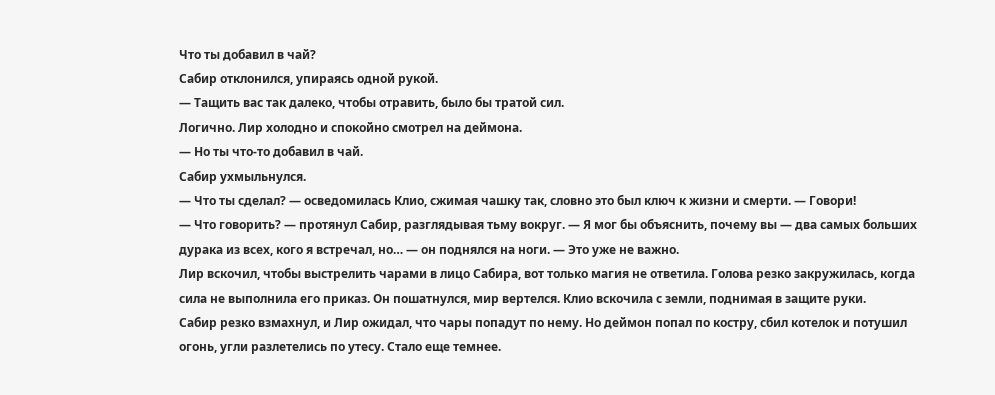Что ты добавил в чай?
Сабир отклонился, упираясь одной рукой.
— Тащить вас так далеко, чтобы отравить, было бы тратой сил.
Логично. Лир холодно и спокойно смотрел на деймона.
— Но ты что-то добавил в чай.
Сабир ухмыльнулся.
— Что ты сделал? — осведомилась Клио, сжимая чашку так, словно это был ключ к жизни и смерти. — Говори!
— Что говорить? — протянул Сабир, разглядывая тьму вокруг. — Я мог бы объяснить, почему вы — два самых больших дурака из всех, кого я встречал, но… — он поднялся на ноги. — Это уже не важно.
Лир вскочил, чтобы выстрелить чарами в лицо Сабира, вот только магия не ответила. Голова резко закружилась, когда сила не выполнила его приказ. Он пошатнулся, мир вертелся. Клио вскочила с земли, поднимая в защите руки.
Сабир резко взмахнул, и Лир ожидал, что чары попадут по нему. Но деймон попал по костру, сбил котелок и потушил огонь, угли разлетелись по утесу. Стало еще темнее.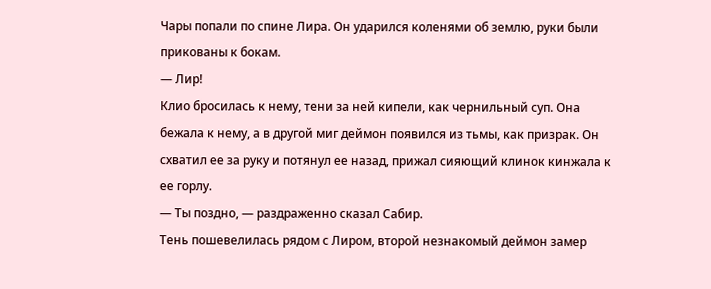Чары попали по спине Лира. Он ударился коленями об землю, руки были прикованы к бокам.
— Лир!
Клио бросилась к нему, тени за ней кипели, как чернильный суп. Она бежала к нему, а в другой миг деймон появился из тьмы, как призрак. Он схватил ее за руку и потянул ее назад, прижал сияющий клинок кинжала к ее горлу.
— Ты поздно, — раздраженно сказал Сабир.
Тень пошевелилась рядом с Лиром, второй незнакомый деймон замер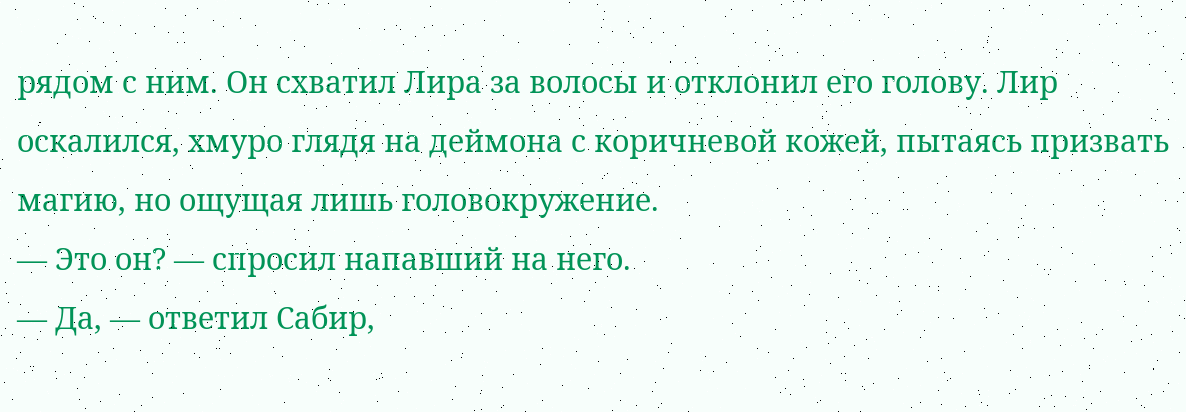рядом с ним. Он схватил Лира за волосы и отклонил его голову. Лир оскалился, хмуро глядя на деймона с коричневой кожей, пытаясь призвать магию, но ощущая лишь головокружение.
— Это он? — спросил напавший на него.
— Да, — ответил Сабир,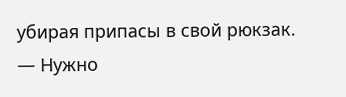убирая припасы в свой рюкзак. — Нужно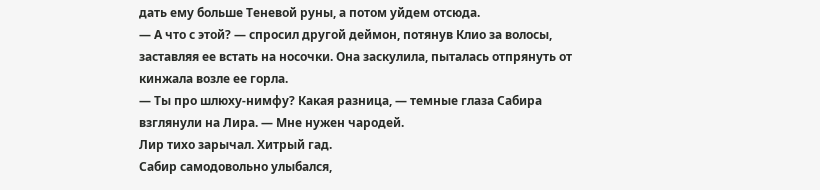дать ему больше Теневой руны, а потом уйдем отсюда.
— А что с этой? — спросил другой деймон, потянув Клио за волосы, заставляя ее встать на носочки. Она заскулила, пыталась отпрянуть от кинжала возле ее горла.
— Ты про шлюху-нимфу? Какая разница, — темные глаза Сабира взглянули на Лира. — Мне нужен чародей.
Лир тихо зарычал. Хитрый гад.
Сабир самодовольно улыбался,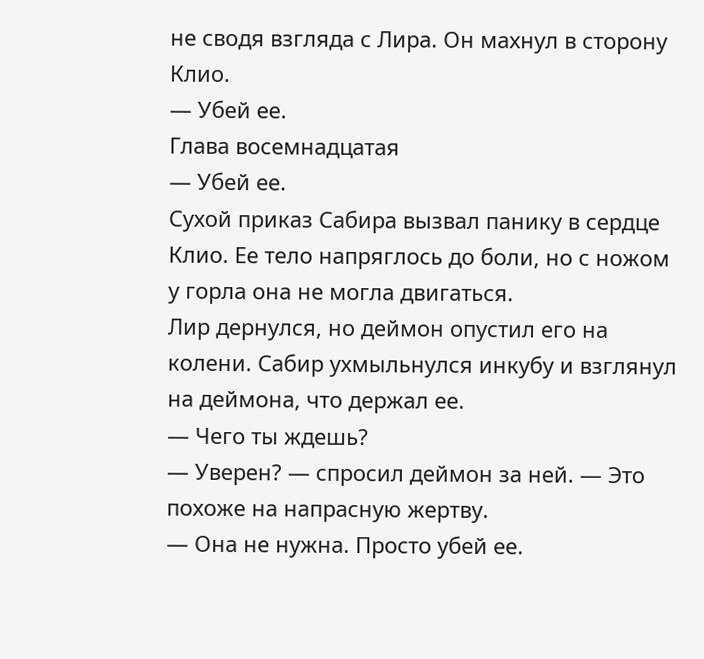не сводя взгляда с Лира. Он махнул в сторону Клио.
— Убей ее.
Глава восемнадцатая
— Убей ее.
Сухой приказ Сабира вызвал панику в сердце Клио. Ее тело напряглось до боли, но с ножом у горла она не могла двигаться.
Лир дернулся, но деймон опустил его на колени. Сабир ухмыльнулся инкубу и взглянул на деймона, что держал ее.
— Чего ты ждешь?
— Уверен? — спросил деймон за ней. — Это похоже на напрасную жертву.
— Она не нужна. Просто убей ее.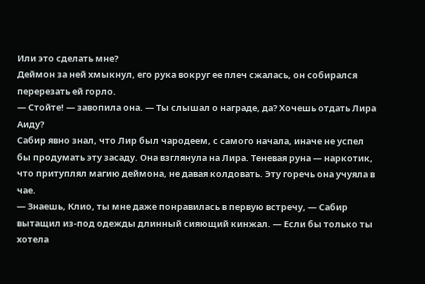Или это сделать мне?
Деймон за ней хмыкнул, его рука вокруг ее плеч сжалась, он собирался перерезать ей горло.
— Стойте! — завопила она. — Ты слышал о награде, да? Хочешь отдать Лира Аиду?
Сабир явно знал, что Лир был чародеем, с самого начала, иначе не успел бы продумать эту засаду. Она взглянула на Лира. Теневая руна — наркотик, что притуплял магию деймона, не давая колдовать. Эту горечь она учуяла в чае.
— Знаешь, Клио, ты мне даже понравилась в первую встречу, — Сабир вытащил из-под одежды длинный сияющий кинжал. — Если бы только ты хотела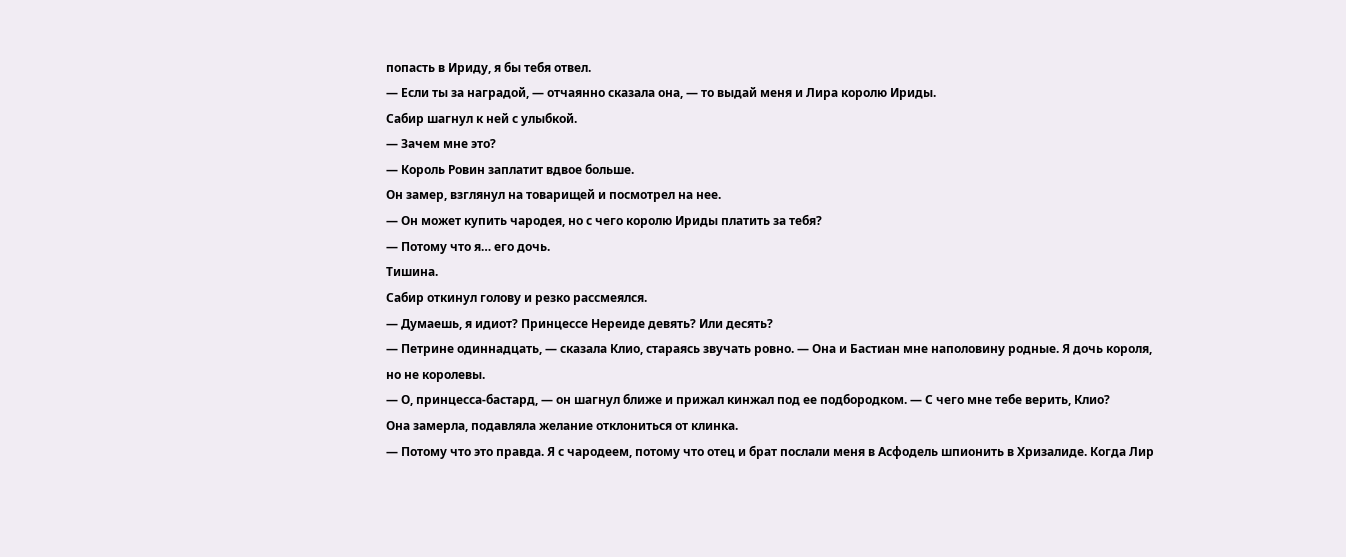попасть в Ириду, я бы тебя отвел.
— Если ты за наградой, — отчаянно сказала она, — то выдай меня и Лира королю Ириды.
Сабир шагнул к ней с улыбкой.
— Зачем мне это?
— Король Ровин заплатит вдвое больше.
Он замер, взглянул на товарищей и посмотрел на нее.
— Он может купить чародея, но с чего королю Ириды платить за тебя?
— Потому что я… его дочь.
Тишина.
Сабир откинул голову и резко рассмеялся.
— Думаешь, я идиот? Принцессе Нереиде девять? Или десять?
— Петрине одиннадцать, — сказала Клио, стараясь звучать ровно. — Она и Бастиан мне наполовину родные. Я дочь короля, но не королевы.
— О, принцесса-бастард, — он шагнул ближе и прижал кинжал под ее подбородком. — С чего мне тебе верить, Клио?
Она замерла, подавляла желание отклониться от клинка.
— Потому что это правда. Я с чародеем, потому что отец и брат послали меня в Асфодель шпионить в Хризалиде. Когда Лир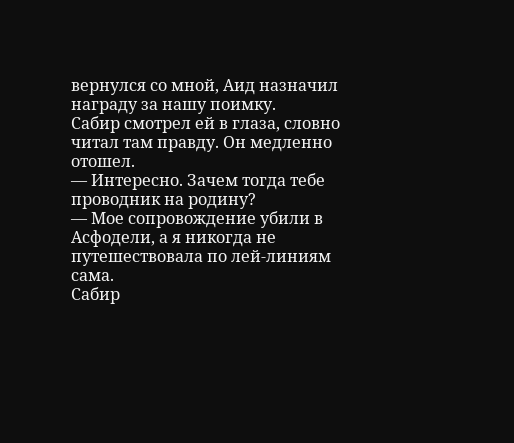вернулся со мной, Аид назначил награду за нашу поимку.
Сабир смотрел ей в глаза, словно читал там правду. Он медленно отошел.
— Интересно. Зачем тогда тебе проводник на родину?
— Мое сопровождение убили в Асфодели, а я никогда не путешествовала по лей-линиям сама.
Сабир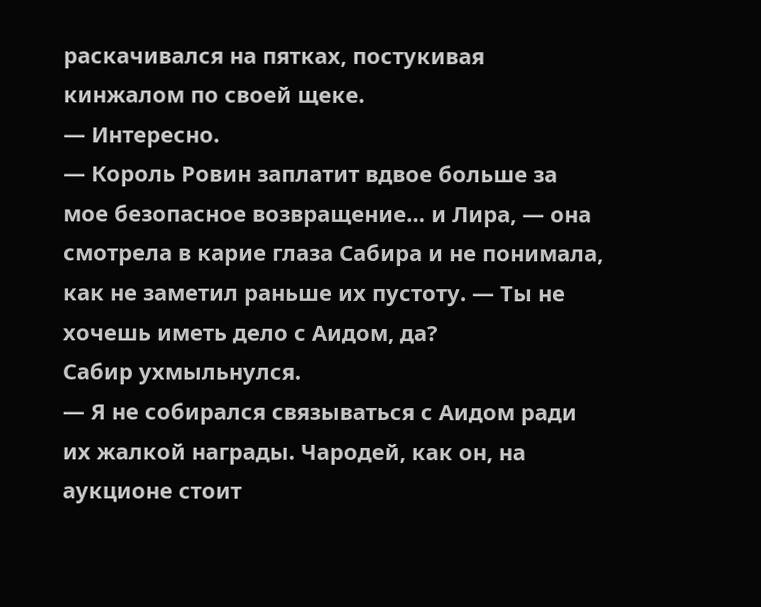раскачивался на пятках, постукивая кинжалом по своей щеке.
— Интересно.
— Король Ровин заплатит вдвое больше за мое безопасное возвращение… и Лира, — она смотрела в карие глаза Сабира и не понимала, как не заметил раньше их пустоту. — Ты не хочешь иметь дело с Аидом, да?
Сабир ухмыльнулся.
— Я не собирался связываться с Аидом ради их жалкой награды. Чародей, как он, на аукционе стоит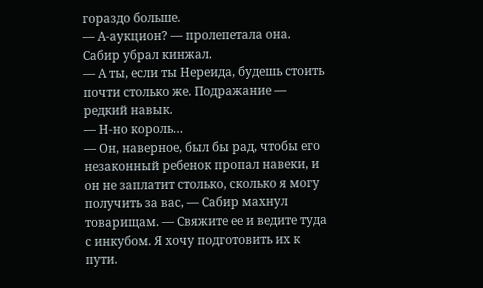гораздо больше.
— А-аукцион? — пролепетала она.
Сабир убрал кинжал.
— А ты, если ты Нереида, будешь стоить почти столько же. Подражание — редкий навык.
— Н-но король…
— Он, наверное, был бы рад, чтобы его незаконный ребенок пропал навеки, и он не заплатит столько, сколько я могу получить за вас, — Сабир махнул товарищам. — Свяжите ее и ведите туда с инкубом. Я хочу подготовить их к пути.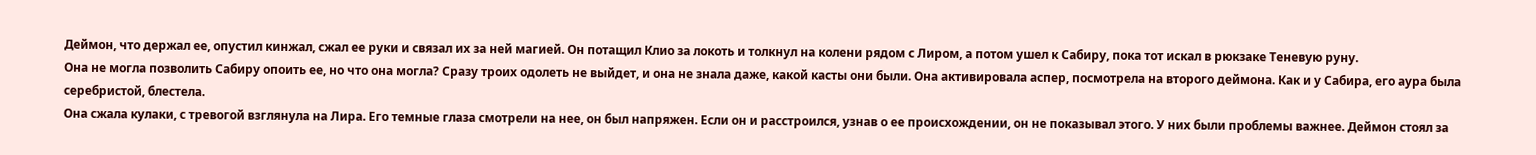Деймон, что держал ее, опустил кинжал, сжал ее руки и связал их за ней магией. Он потащил Клио за локоть и толкнул на колени рядом с Лиром, а потом ушел к Сабиру, пока тот искал в рюкзаке Теневую руну.
Она не могла позволить Сабиру опоить ее, но что она могла? Сразу троих одолеть не выйдет, и она не знала даже, какой касты они были. Она активировала аспер, посмотрела на второго деймона. Как и у Сабира, его аура была серебристой, блестела.
Она сжала кулаки, с тревогой взглянула на Лира. Его темные глаза смотрели на нее, он был напряжен. Если он и расстроился, узнав о ее происхождении, он не показывал этого. У них были проблемы важнее. Деймон стоял за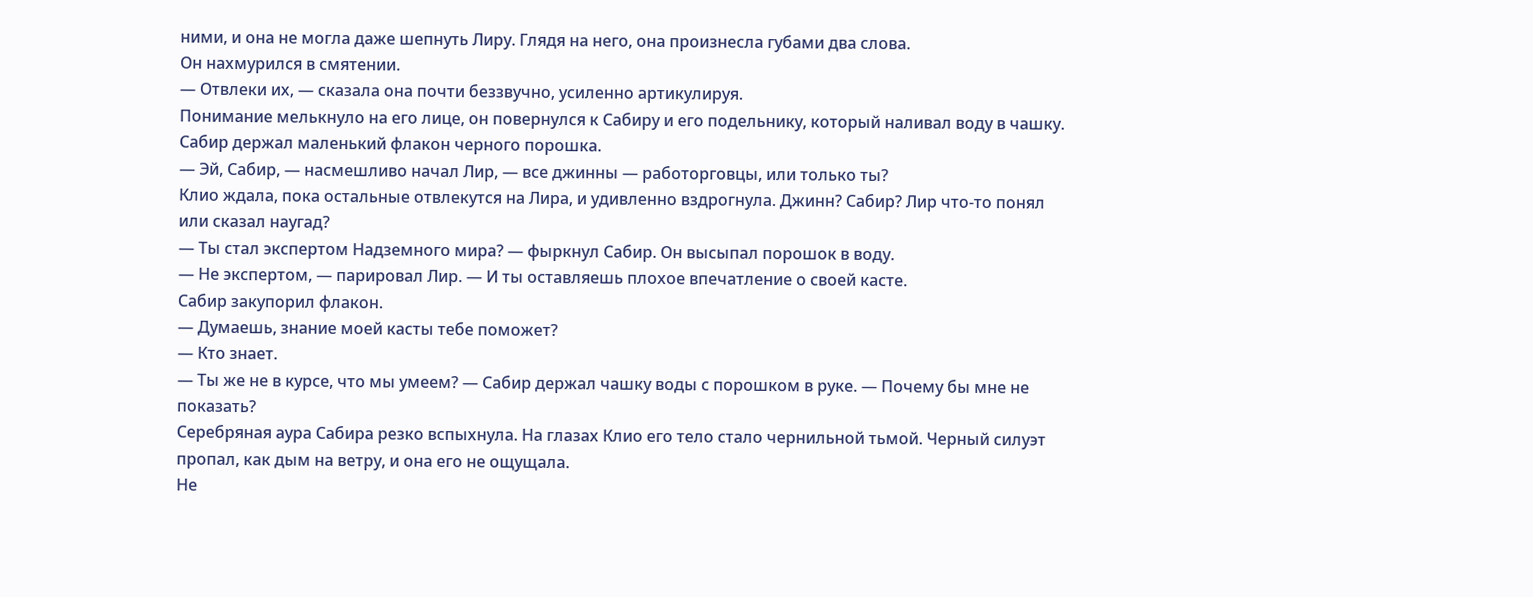ними, и она не могла даже шепнуть Лиру. Глядя на него, она произнесла губами два слова.
Он нахмурился в смятении.
— Отвлеки их, — сказала она почти беззвучно, усиленно артикулируя.
Понимание мелькнуло на его лице, он повернулся к Сабиру и его подельнику, который наливал воду в чашку. Сабир держал маленький флакон черного порошка.
— Эй, Сабир, — насмешливо начал Лир, — все джинны — работорговцы, или только ты?
Клио ждала, пока остальные отвлекутся на Лира, и удивленно вздрогнула. Джинн? Сабир? Лир что-то понял или сказал наугад?
— Ты стал экспертом Надземного мира? — фыркнул Сабир. Он высыпал порошок в воду.
— Не экспертом, — парировал Лир. — И ты оставляешь плохое впечатление о своей касте.
Сабир закупорил флакон.
— Думаешь, знание моей касты тебе поможет?
— Кто знает.
— Ты же не в курсе, что мы умеем? — Сабир держал чашку воды с порошком в руке. — Почему бы мне не показать?
Серебряная аура Сабира резко вспыхнула. На глазах Клио его тело стало чернильной тьмой. Черный силуэт пропал, как дым на ветру, и она его не ощущала.
Не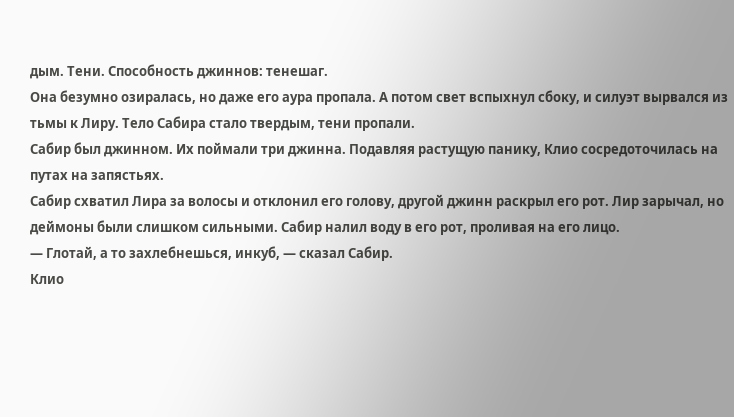дым. Тени. Способность джиннов: тенешаг.
Она безумно озиралась, но даже его аура пропала. А потом свет вспыхнул сбоку, и силуэт вырвался из тьмы к Лиру. Тело Сабира стало твердым, тени пропали.
Сабир был джинном. Их поймали три джинна. Подавляя растущую панику, Клио сосредоточилась на путах на запястьях.
Сабир схватил Лира за волосы и отклонил его голову, другой джинн раскрыл его рот. Лир зарычал, но деймоны были слишком сильными. Сабир налил воду в его рот, проливая на его лицо.
— Глотай, а то захлебнешься, инкуб, — сказал Сабир.
Клио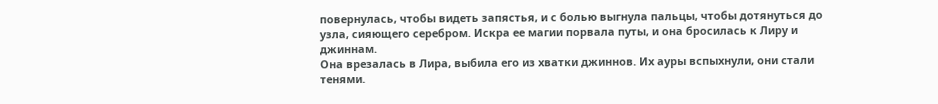повернулась, чтобы видеть запястья, и с болью выгнула пальцы, чтобы дотянуться до узла, сияющего серебром. Искра ее магии порвала путы, и она бросилась к Лиру и джиннам.
Она врезалась в Лира, выбила его из хватки джиннов. Их ауры вспыхнули, они стали тенями.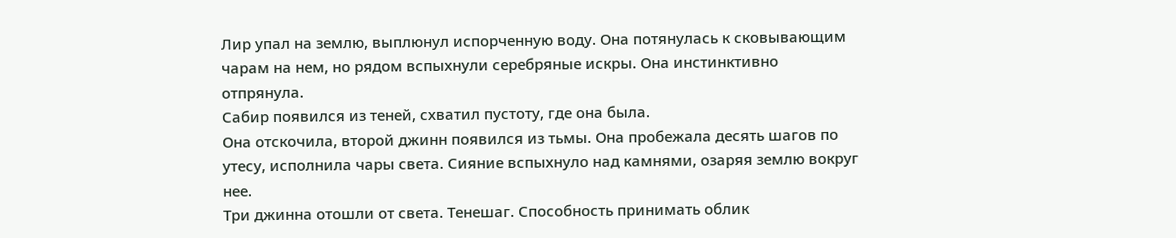Лир упал на землю, выплюнул испорченную воду. Она потянулась к сковывающим чарам на нем, но рядом вспыхнули серебряные искры. Она инстинктивно отпрянула.
Сабир появился из теней, схватил пустоту, где она была.
Она отскочила, второй джинн появился из тьмы. Она пробежала десять шагов по утесу, исполнила чары света. Сияние вспыхнуло над камнями, озаряя землю вокруг нее.
Три джинна отошли от света. Тенешаг. Способность принимать облик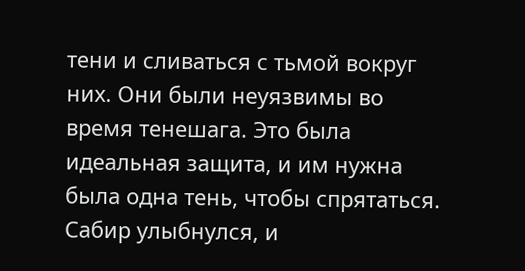тени и сливаться с тьмой вокруг них. Они были неуязвимы во время тенешага. Это была идеальная защита, и им нужна была одна тень, чтобы спрятаться.
Сабир улыбнулся, и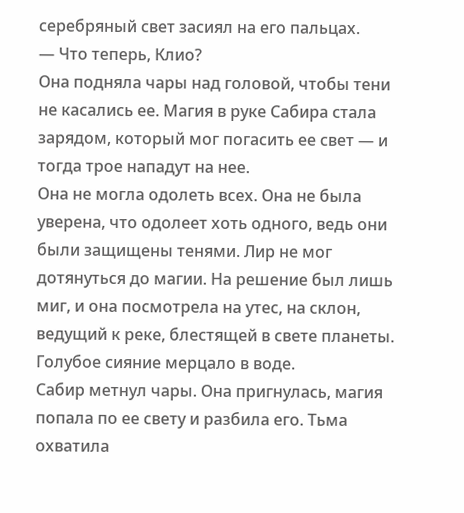серебряный свет засиял на его пальцах.
— Что теперь, Клио?
Она подняла чары над головой, чтобы тени не касались ее. Магия в руке Сабира стала зарядом, который мог погасить ее свет — и тогда трое нападут на нее.
Она не могла одолеть всех. Она не была уверена, что одолеет хоть одного, ведь они были защищены тенями. Лир не мог дотянуться до магии. На решение был лишь миг, и она посмотрела на утес, на склон, ведущий к реке, блестящей в свете планеты.
Голубое сияние мерцало в воде.
Сабир метнул чары. Она пригнулась, магия попала по ее свету и разбила его. Тьма охватила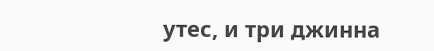утес, и три джинна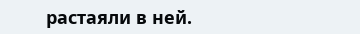растаяли в ней.